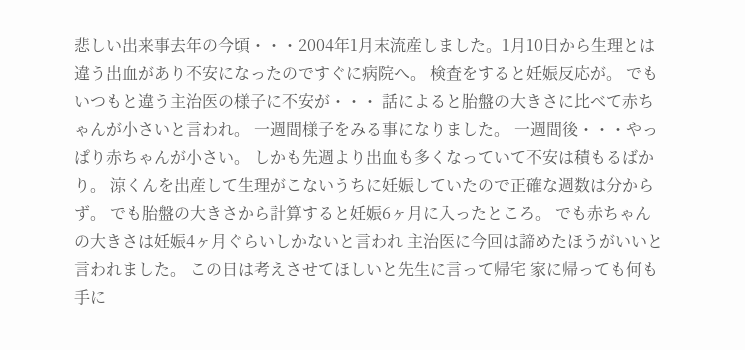悲しい出来事去年の今頃・・・2004年1月末流産しました。1月10日から生理とは違う出血があり不安になったのですぐに病院へ。 検査をすると妊娠反応が。 でもいつもと違う主治医の様子に不安が・・・ 話によると胎盤の大きさに比べて赤ちゃんが小さいと言われ。 一週間様子をみる事になりました。 一週間後・・・やっぱり赤ちゃんが小さい。 しかも先週より出血も多くなっていて不安は積もるばかり。 涼くんを出産して生理がこないうちに妊娠していたので正確な週数は分からず。 でも胎盤の大きさから計算すると妊娠6ヶ月に入ったところ。 でも赤ちゃんの大きさは妊娠4ヶ月ぐらいしかないと言われ 主治医に今回は諦めたほうがいいと言われました。 この日は考えさせてほしいと先生に言って帰宅 家に帰っても何も手に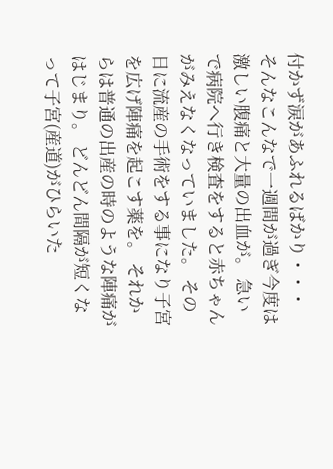付かず涙があふれるばかり・・・ そんなこんなで一週間が過ぎ今度は激しい腹痛と大量の出血が。 急いで病院へ行き検査をすると赤ちゃんがみえなくなっていました。 その日に流産の手術をする事になり子宮を広げ陣痛を起こす薬を。 それからは普通の出産の時のような陣痛がはじまり。 どんどん間隔が短くなって子宮(産道)がひらいた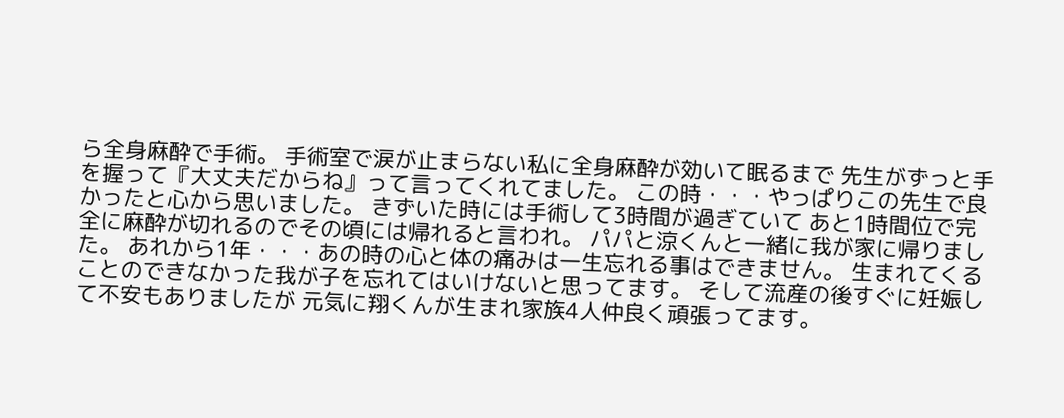ら全身麻酔で手術。 手術室で涙が止まらない私に全身麻酔が効いて眠るまで 先生がずっと手を握って『大丈夫だからね』って言ってくれてました。 この時・・・やっぱりこの先生で良かったと心から思いました。 きずいた時には手術して3時間が過ぎていて あと1時間位で完全に麻酔が切れるのでその頃には帰れると言われ。 パパと涼くんと一緒に我が家に帰りました。 あれから1年・・・あの時の心と体の痛みは一生忘れる事はできません。 生まれてくることのできなかった我が子を忘れてはいけないと思ってます。 そして流産の後すぐに妊娠して不安もありましたが 元気に翔くんが生まれ家族4人仲良く頑張ってます。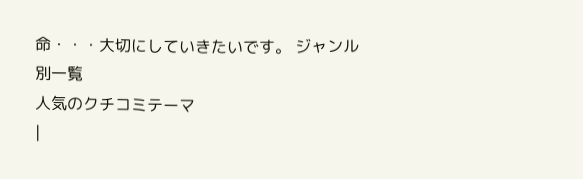命・・・大切にしていきたいです。 ジャンル別一覧
人気のクチコミテーマ
|